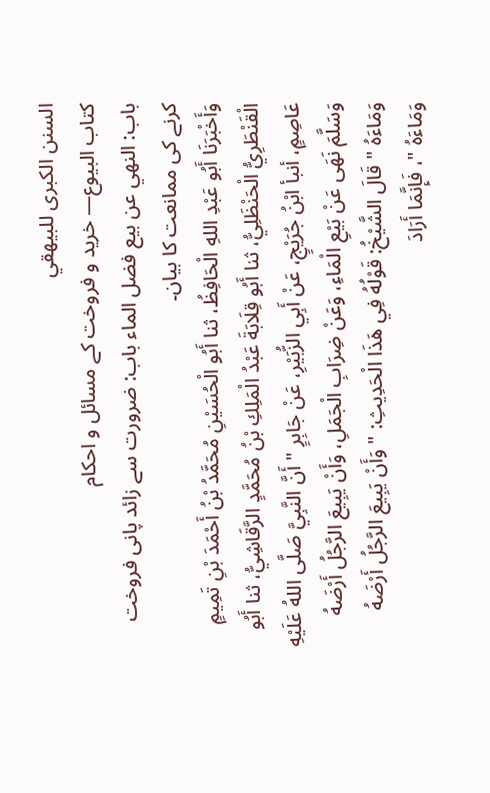السنن الكبرى للبيهقي
كتاب البيوع— خرید و فروخت کے مسائل و احکام
باب: النهي عن بيع فضل الماء باب: ضرورت سے زائد پانی فروخت کرنے کی ممانعت کا بیان۔
وَأَخْبَرَنَا أَبُو عَبْدِ اللهِ الْحَافِظُ، ثنا أَبُو الْحُسَيْنِ مُحَمَّدُ بْنُ أَحْمَدَ بْنِ تَمِيمٍ الْقَنْطَرِيُّ الْحَنْظَلِيُّ، ثنا أَبُو قِلَابَةَ عَبْدُ الْمَلِكِ بْنُ مُحَمَّدٍ الرَّقَاشِيُّ، ثنا أَبُو عَاصِمٍ، أنبأ ابْنُ جُرَيْجٍ، عَنْ أَبِي الزُّبَيْرِ، عَنْ جَابِرٍ " أَنَّ النَّبِيَّ صَلَّى اللهُ عَلَيْهِ وَسَلَّمَ نَهَى عَنْ بَيْعِ الْمَاءِ، وَعَنْ ضِرَابِ الْجَمَلِ، وَأَنْ يَبِيعَ الرَّجُلُ أَرْضَهُ وَمَاءَهُ " قَالَ الشَّيْخُ: قَوْلُهُ فِي هَذَا الْحَدِيثِ: " وَأَنْ يَبِيعَ الرَّجُلُ أَرْضَهُ وَمَاءَهُ "، فَإِنَّمَا أَرَادَ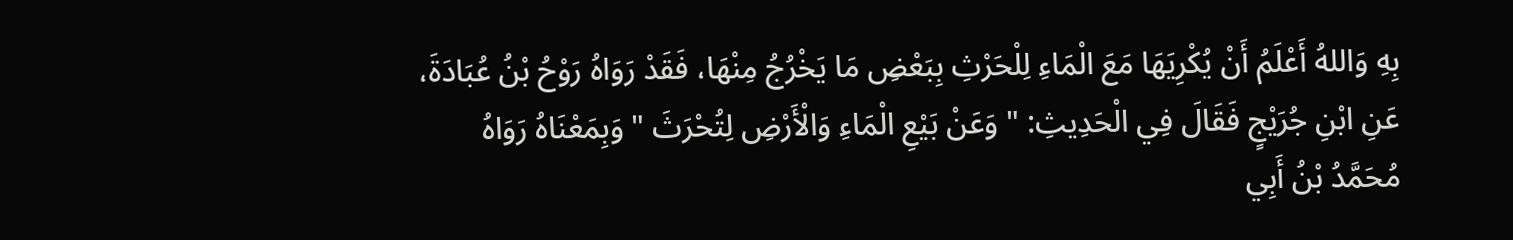بِهِ وَاللهُ أَعْلَمُ أَنْ يُكْرِيَهَا مَعَ الْمَاءِ لِلْحَرْثِ بِبَعْضِ مَا يَخْرُجُ مِنْهَا، فَقَدْ رَوَاهُ رَوْحُ بْنُ عُبَادَةَ، عَنِ ابْنِ جُرَيْجٍ فَقَالَ فِي الْحَدِيثِ: " وَعَنْ بَيْعِ الْمَاءِ وَالْأَرْضِ لِتُحْرَثَ " وَبِمَعْنَاهُ رَوَاهُ مُحَمَّدُ بْنُ أَبِي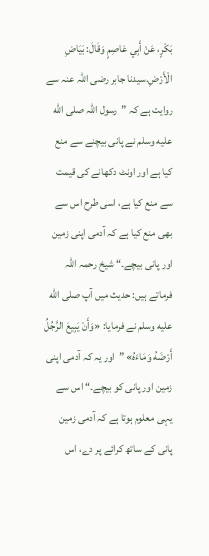بَكْرٍ، عَنْ أَبِي عَاصِمٍ وَقَالَ: بَيَاضِ الْأَرْضِ.سیدنا جابر رضی اللہ عنہ سے روایت ہے کہ ”رسول اللہ صلى الله عليه وسلم نے پانی بیچنے سے منع کیا ہے اور اونٹ دکھانے کی قیمت سے منع کیا ہے، اسی طرح اس سے بھی منع کیا ہے کہ آدمی اپنی زمین اور پانی بیچے۔“ شیخ رحمہ اللہ فرماتے ہیں: حدیث میں آپ صلى الله عليه وسلم نے فرمایا: «وَأَنْ يَبِيعَ الرَّجُلُ أَرْضَهُ وَمَاءَهُ» ”اور یہ کہ آدمی اپنی زمین اور پانی کو بیچے۔“ اس سے یہی معلوم ہوتا ہے کہ آدمی زمین پانی کے ساتھ کرائے پر دے، اس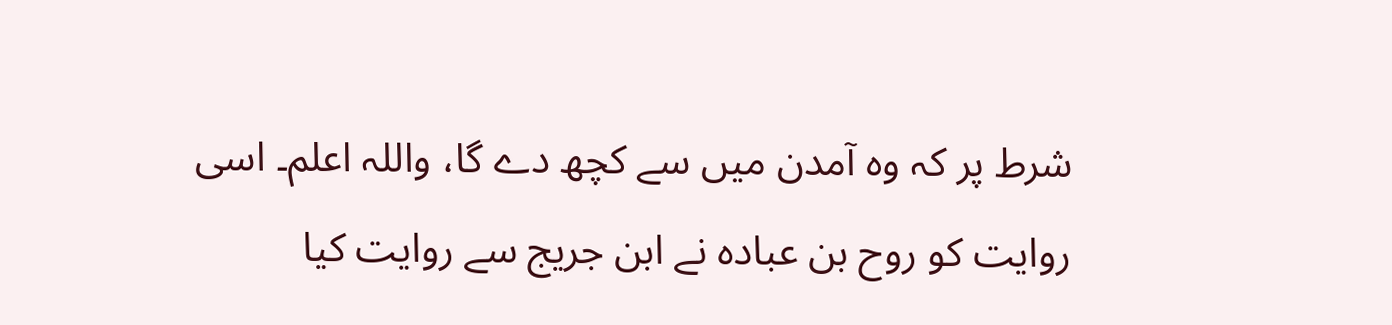شرط پر کہ وہ آمدن میں سے کچھ دے گا، واللہ اعلم۔ اسی روایت کو روح بن عبادہ نے ابن جریج سے روایت کیا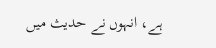ہے، انہوں نے حدیث میں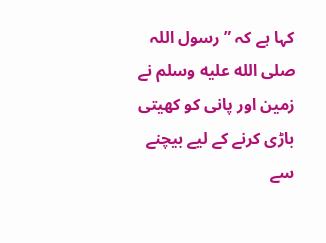کہا ہے کہ ”رسول اللہ صلى الله عليه وسلم نے زمین اور پانی کو کھیتی باڑی کرنے کے لیے بیچنے سے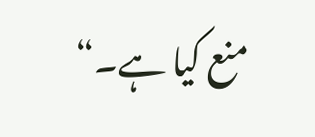منع کیا ہے۔“